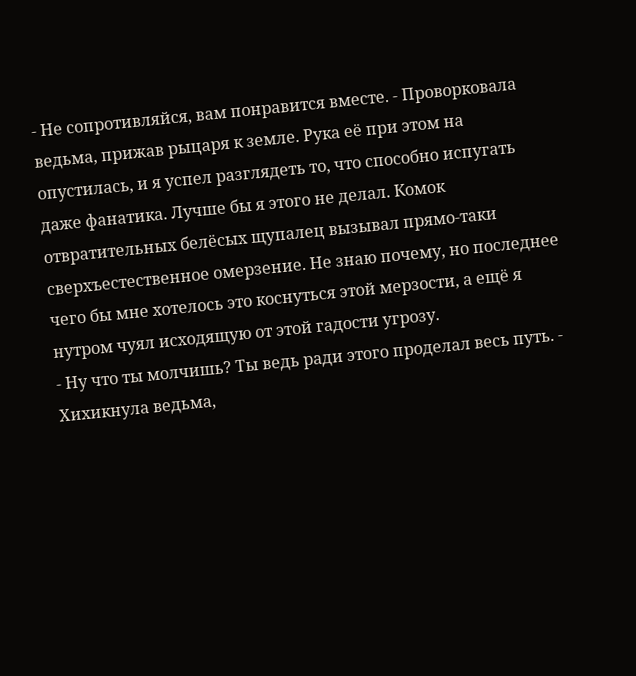- Не сопротивляйся, вам понравится вместе. - Проворковала ведьма, прижав рыцаря к земле. Рука её при этом на опустилась, и я успел разглядеть то, что способно испугать даже фанатика. Лучше бы я этого не делал. Комок отвратительных белёсых щупалец вызывал прямо-таки сверхъестественное омерзение. Не знаю почему, но последнее чего бы мне хотелось это коснуться этой мерзости, а ещё я нутром чуял исходящую от этой гадости угрозу.
- Ну что ты молчишь? Ты ведь ради этого проделал весь путь. - Хихикнула ведьма,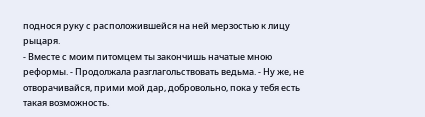поднося руку с расположившейся на ней мерзостью к лицу рыцаря.
- Вместе с моим питомцем ты закончишь начатые мною реформы. - Продолжала разглагольствовать ведьма. - Ну же, не отворачивайся, прими мой дар, добровольно, пока у тебя есть такая возможность.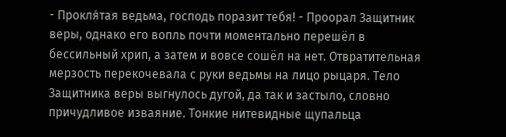- Прокля́тая ведьма, господь поразит тебя! - Проорал Защитник веры, однако его вопль почти моментально перешёл в бессильный хрип, а затем и вовсе сошёл на нет. Отвратительная мерзость перекочевала с руки ведьмы на лицо рыцаря. Тело Защитника веры выгнулось дугой, да так и застыло, словно причудливое изваяние. Тонкие нитевидные щупальца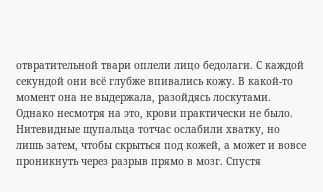отвратительной твари оплели лицо бедолаги. С каждой секундой они всё глубже впивались кожу. В какой-то момент она не выдержала, разойдясь лоскутами. Однако несмотря на это, крови практически не было. Нитевидные щупальца тотчас ослабили хватку, но лишь затем, чтобы скрыться под кожей, а может и вовсе проникнуть через разрыв прямо в мозг. Спустя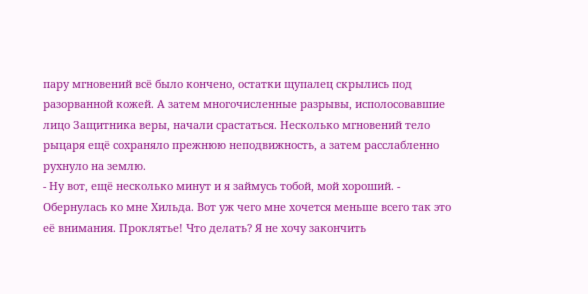пару мгновений всё было кончено, остатки щупалец скрылись под разорванной кожей. А затем многочисленные разрывы, исполосовавшие лицо Защитника веры, начали срастаться. Несколько мгновений тело рыцаря ещё сохраняло прежнюю неподвижность, а затем расслабленно рухнуло на землю.
- Ну вот, ещё несколько минут и я займусь тобой, мой хороший. - Обернулась ко мне Хильда. Вот уж чего мне хочется меньше всего так это её внимания. Проклятье! Что делать? Я не хочу закончить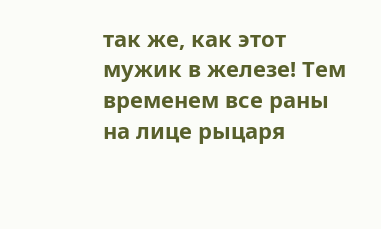так же, как этот мужик в железе! Тем временем все раны на лице рыцаря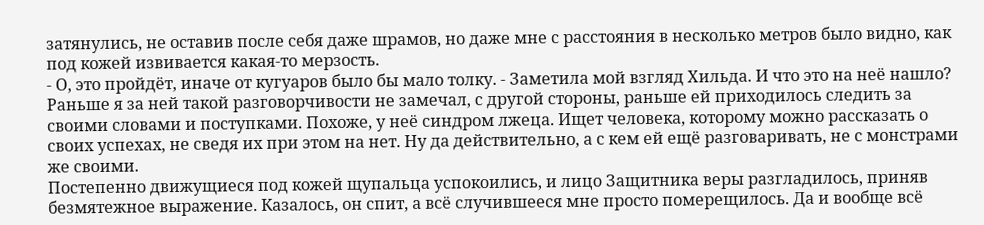затянулись, не оставив после себя даже шрамов, но даже мне с расстояния в несколько метров было видно, как под кожей извивается какая-то мерзость.
- О, это пройдёт, иначе от кугуаров было бы мало толку. - Заметила мой взгляд Хильда. И что это на неё нашло? Раньше я за ней такой разговорчивости не замечал, с другой стороны, раньше ей приходилось следить за своими словами и поступками. Похоже, у неё синдром лжеца. Ищет человека, которому можно рассказать о своих успехах, не сведя их при этом на нет. Ну да действительно, а с кем ей ещё разговаривать, не с монстрами же своими.
Постепенно движущиеся под кожей щупальца успокоились, и лицо Защитника веры разгладилось, приняв безмятежное выражение. Казалось, он спит, а всё случившееся мне просто померещилось. Да и вообще всё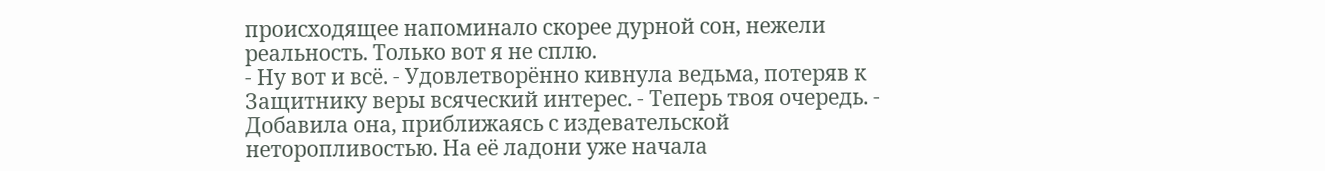происходящее напоминало скорее дурной сон, нежели реальность. Только вот я не сплю.
- Ну вот и всё. - Удовлетворённо кивнула ведьма, потеряв к Защитнику веры всяческий интерес. - Теперь твоя очередь. - Добавила она, приближаясь с издевательской неторопливостью. На её ладони уже начала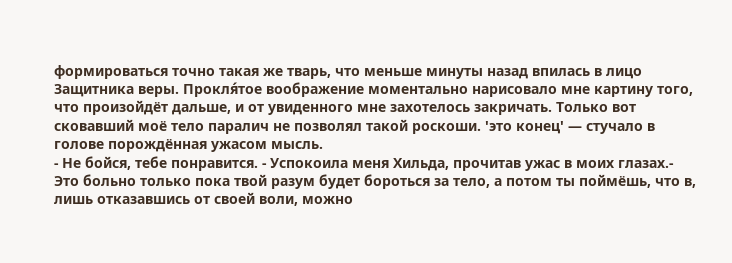формироваться точно такая же тварь, что меньше минуты назад впилась в лицо Защитника веры. Прокля́тое воображение моментально нарисовало мне картину того, что произойдёт дальше, и от увиденного мне захотелось закричать. Только вот сковавший моё тело паралич не позволял такой роскоши. 'это конец' — стучало в голове порождённая ужасом мысль.
- Не бойся, тебе понравится. - Успокоила меня Хильда, прочитав ужас в моих глазах.- Это больно только пока твой разум будет бороться за тело, а потом ты поймёшь, что в, лишь отказавшись от своей воли, можно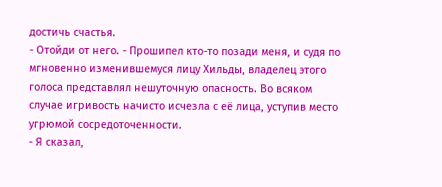достичь счастья.
- Отойди от него. - Прошипел кто-то позади меня, и судя по мгновенно изменившемуся лицу Хильды, владелец этого голоса представлял нешуточную опасность. Во всяком случае игривость начисто исчезла с её лица, уступив место угрюмой сосредоточенности.
- Я сказал,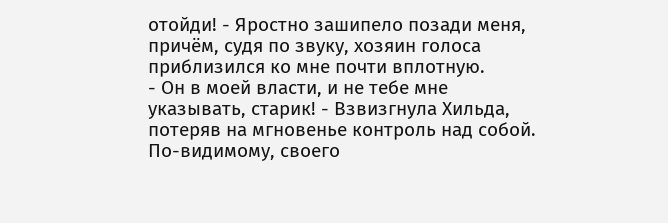отойди! - Яростно зашипело позади меня, причём, судя по звуку, хозяин голоса приблизился ко мне почти вплотную.
- Он в моей власти, и не тебе мне указывать, старик! - Взвизгнула Хильда, потеряв на мгновенье контроль над собой. По-видимому, своего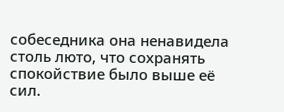собеседника она ненавидела столь люто, что сохранять спокойствие было выше её сил.